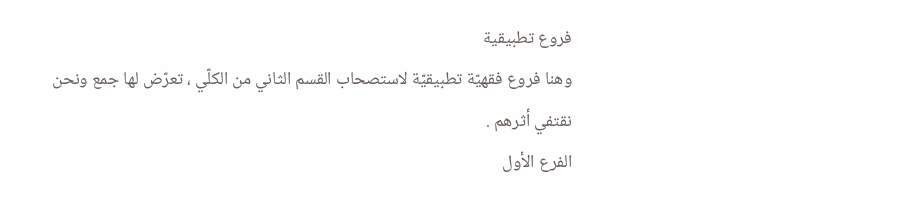فروع تطبيقية
وهنا فروع فقهيّة تطبيقيّة لاستصحاب القسم الثاني من الكلّي ، تعرّض لها جمع ونحن نقتفي أثرهم .
الفرع الأول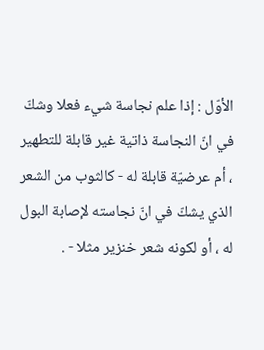الأوّل : إذا علم نجاسة شيء فعلا وشكّ في انّ النجاسة ذاتية غير قابلة للتطهير ، أم عرضيّة قابلة له - كالثوب من الشعر الذي يشكّ في انّ نجاسته لإصابة البول له ، أو لكونه شعر خنزير مثلا - .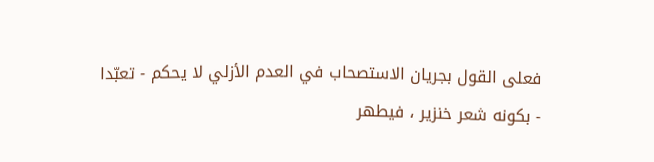فعلى القول بجريان الاستصحاب في العدم الأزلي لا يحكم - تعبّدا - بكونه شعر خنزير ، فيطهر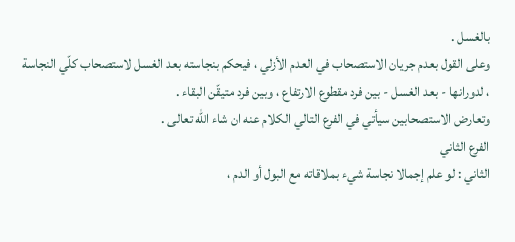بالغسل .
وعلى القول بعدم جريان الاستصحاب في العدم الأزلي ، فيحكم بنجاسته بعد الغسل لاستصحاب كلّي النجاسة ، لدورانها - بعد الغسل - بين فرد مقطوع الارتفاع ، وبين فرد متيقّن البقاء .
وتعارض الاستصحابين سيأتي في الفرع التالي الكلام عنه ان شاء اللّه تعالى .
الفرع الثاني
الثاني : لو علم إجمالا نجاسة شيء بملاقاته مع البول أو الدم ،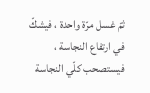ثمّ غسل مرّة واحدة ، فيشكّ في ارتفاع النجاسة ، فيستصحب كلّي النجاسة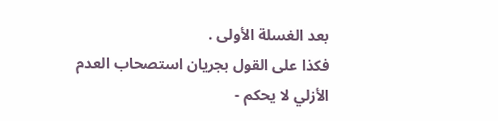بعد الغسلة الأولى .
فكذا على القول بجريان استصحاب العدم الأزلي لا يحكم -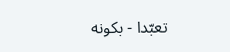تعبّدا - بكونه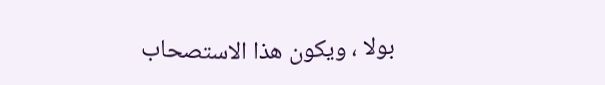بولا ، ويكون هذا الاستصحاب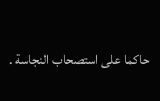حاكما على استصحاب النجاسة .